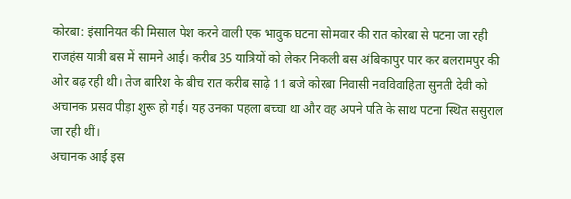कोरबा: इंसानियत की मिसाल पेश करने वाली एक भावुक घटना सोमवार की रात कोरबा से पटना जा रही राजहंस यात्री बस में सामने आई। करीब 35 यात्रियों को लेकर निकली बस अंबिकापुर पार कर बलरामपुर की ओर बढ़ रही थी। तेज बारिश के बीच रात करीब साढ़े 11 बजे कोरबा निवासी नवविवाहिता सुनती देवी को अचानक प्रसव पीड़ा शुरू हो गई। यह उनका पहला बच्चा था और वह अपने पति के साथ पटना स्थित ससुराल जा रही थीं।
अचानक आई इस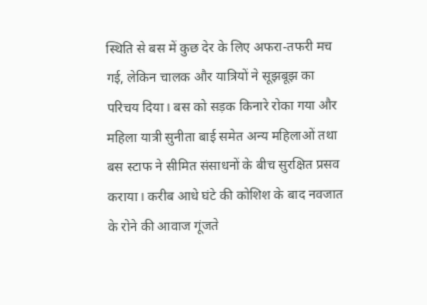स्थिति से बस में कुछ देर के लिए अफरा-तफरी मच गई, लेकिन चालक और यात्रियों ने सूझबूझ का परिचय दिया। बस को सड़क किनारे रोका गया और महिला यात्री सुनीता बाई समेत अन्य महिलाओं तथा बस स्टाफ ने सीमित संसाधनों के बीच सुरक्षित प्रसव कराया। करीब आधे घंटे की कोशिश के बाद नवजात के रोने की आवाज गूंजते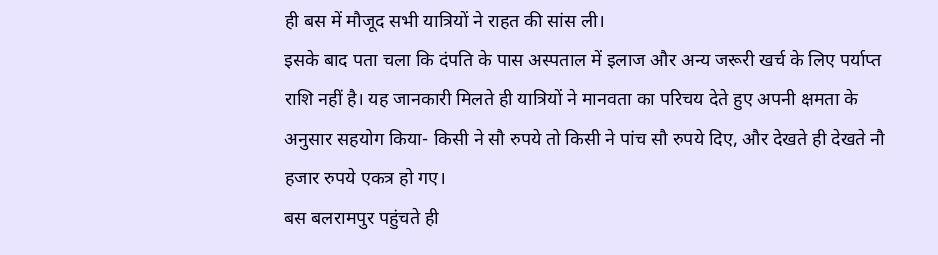ही बस में मौजूद सभी यात्रियों ने राहत की सांस ली।
इसके बाद पता चला कि दंपति के पास अस्पताल में इलाज और अन्य जरूरी खर्च के लिए पर्याप्त राशि नहीं है। यह जानकारी मिलते ही यात्रियों ने मानवता का परिचय देते हुए अपनी क्षमता के अनुसार सहयोग किया- किसी ने सौ रुपये तो किसी ने पांच सौ रुपये दिए, और देखते ही देखते नौ हजार रुपये एकत्र हो गए।
बस बलरामपुर पहुंचते ही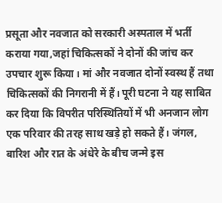प्रसूता और नवजात को सरकारी अस्पताल में भर्ती कराया गया,जहां चिकित्सकों ने दोनों की जांच कर उपचार शुरू किया। मां और नवजात दोनों स्वस्थ हैं तथा चिकित्सकों की निगरानी में हैं। पूरी घटना ने यह साबित कर दिया कि विपरीत परिस्थितियों में भी अनजान लोग एक परिवार की तरह साथ खड़े हो सकते हैं। जंगल, बारिश और रात के अंधेरे के बीच जन्मे इस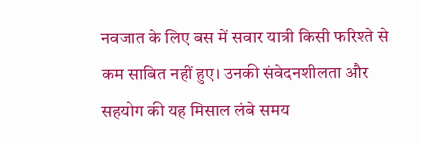नवजात के लिए बस में सवार यात्री किसी फरिश्ते से कम साबित नहीं हुए। उनकी संवेदनशीलता और सहयोग की यह मिसाल लंबे समय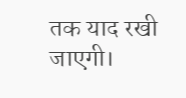तक याद रखी जाएगी।